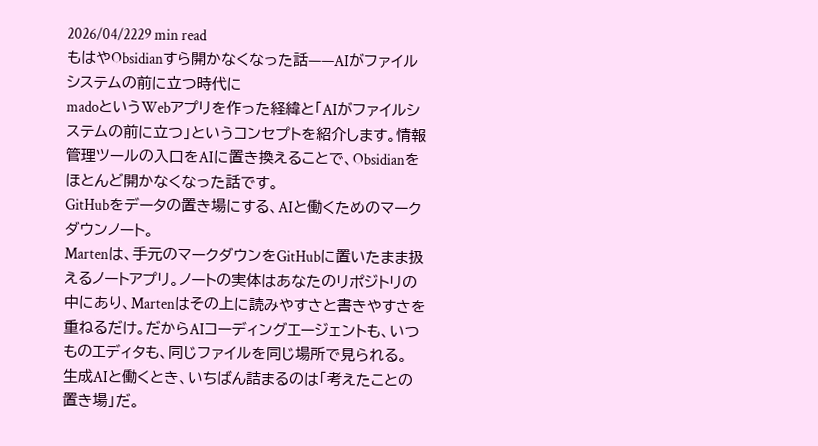2026/04/2229 min read
もはやObsidianすら開かなくなった話——AIがファイルシステムの前に立つ時代に
madoというWebアプリを作った経緯と「AIがファイルシステムの前に立つ」というコンセプトを紹介します。情報管理ツールの入口をAIに置き換えることで、Obsidianをほとんど開かなくなった話です。
GitHubをデータの置き場にする、AIと働くためのマークダウンノート。
Martenは、手元のマークダウンをGitHubに置いたまま扱えるノートアプリ。ノートの実体はあなたのリポジトリの中にあり、Martenはその上に読みやすさと書きやすさを重ねるだけ。だからAIコーディングエージェントも、いつものエディタも、同じファイルを同じ場所で見られる。
生成AIと働くとき、いちばん詰まるのは「考えたことの置き場」だ。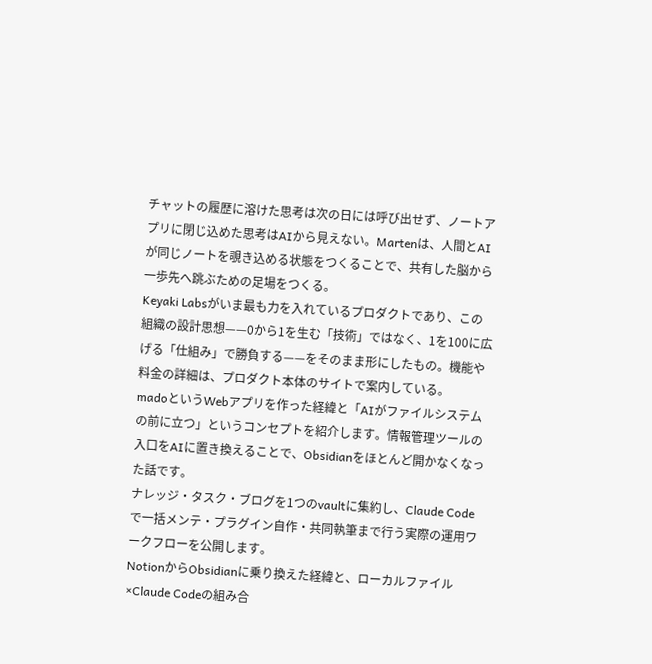チャットの履歴に溶けた思考は次の日には呼び出せず、ノートアプリに閉じ込めた思考はAIから見えない。Martenは、人間とAIが同じノートを覗き込める状態をつくることで、共有した脳から一歩先へ跳ぶための足場をつくる。
Keyaki Labsがいま最も力を入れているプロダクトであり、この組織の設計思想——0から1を生む「技術」ではなく、1を100に広げる「仕組み」で勝負する——をそのまま形にしたもの。機能や料金の詳細は、プロダクト本体のサイトで案内している。
madoというWebアプリを作った経緯と「AIがファイルシステムの前に立つ」というコンセプトを紹介します。情報管理ツールの入口をAIに置き換えることで、Obsidianをほとんど開かなくなった話です。
ナレッジ・タスク・ブログを1つのvaultに集約し、Claude Codeで一括メンテ・プラグイン自作・共同執筆まで行う実際の運用ワークフローを公開します。
NotionからObsidianに乗り換えた経緯と、ローカルファイル×Claude Codeの組み合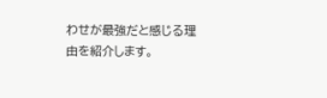わせが最強だと感じる理由を紹介します。